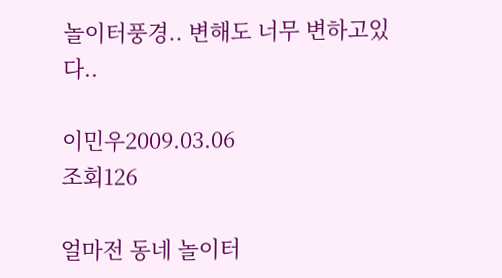놀이터풍경.. 변해도 너무 변하고있다..

이민우2009.03.06
조회126

얼마전 동네 놀이터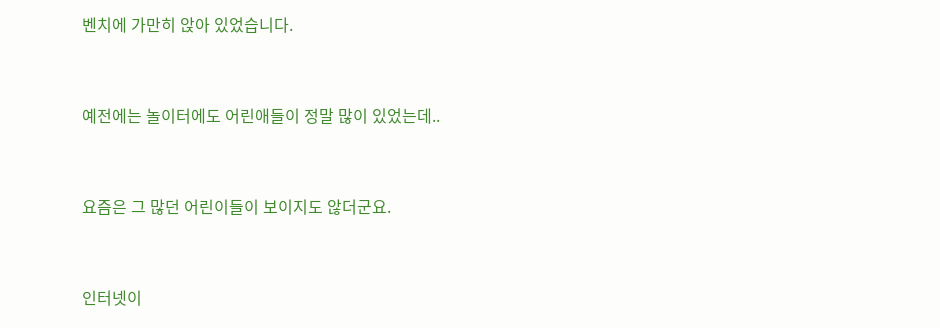벤치에 가만히 앉아 있었습니다.



예전에는 놀이터에도 어린애들이 정말 많이 있었는데..



요즘은 그 많던 어린이들이 보이지도 않더군요.



인터넷이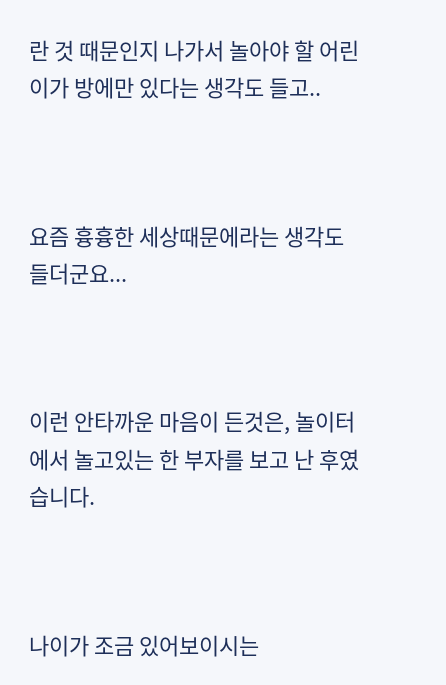란 것 때문인지 나가서 놀아야 할 어린이가 방에만 있다는 생각도 들고..



요즘 흉흉한 세상때문에라는 생각도 들더군요...



이런 안타까운 마음이 든것은, 놀이터에서 놀고있는 한 부자를 보고 난 후였습니다.



나이가 조금 있어보이시는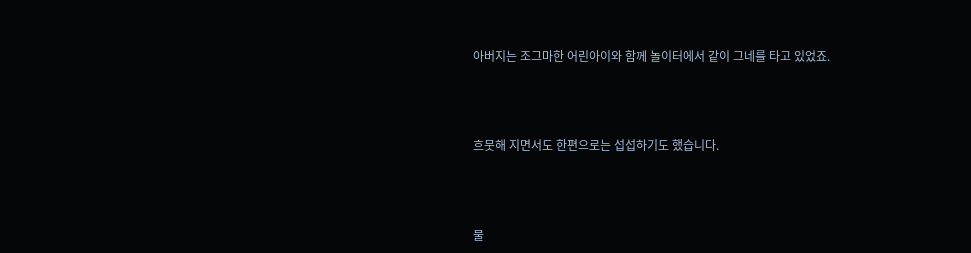아버지는 조그마한 어린아이와 함께 놀이터에서 같이 그네를 타고 있었죠.



흐뭇해 지면서도 한편으로는 섭섭하기도 했습니다.



물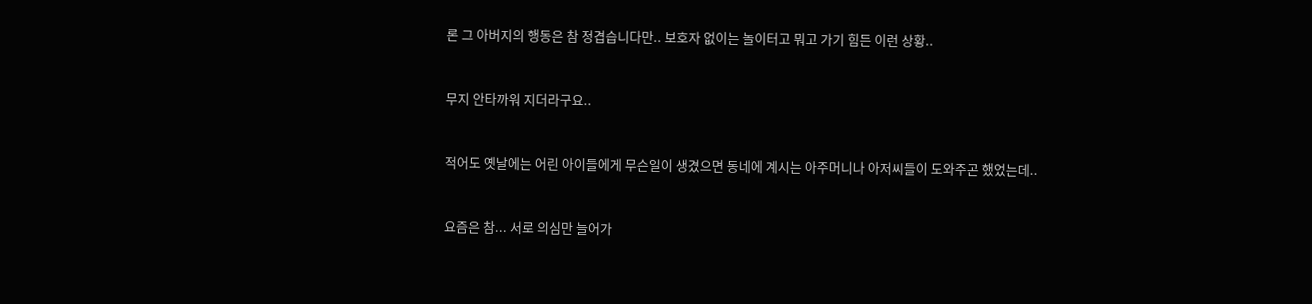론 그 아버지의 행동은 참 정겹습니다만.. 보호자 없이는 놀이터고 뭐고 가기 힘든 이런 상황..



무지 안타까워 지더라구요..



적어도 옛날에는 어린 아이들에게 무슨일이 생겼으면 동네에 계시는 아주머니나 아저씨들이 도와주곤 했었는데..



요즘은 참... 서로 의심만 늘어가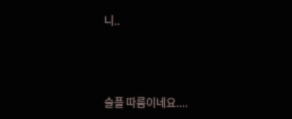니..



슬플 따름이네요....